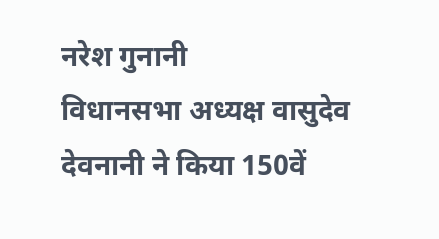नरेश गुनानी
विधानसभा अध्यक्ष वासुदेव देवनानी ने किया 150वें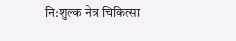नि:शुल्क नेत्र चिकित्सा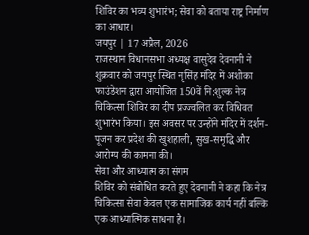शिविर का भव्य शुभारंभ; सेवा को बताया राष्ट्र निर्माण का आधार।
जयपुर | 17 अप्रैल, 2026
राजस्थान विधानसभा अध्यक्ष वासुदेव देवनानी ने शुक्रवार को जयपुर स्थित नृसिंह मंदिर में अशोका फाउंडेशन द्वारा आयोजित 150वें नि:शुल्क नेत्र चिकित्सा शिविर का दीप प्रज्ज्वलित कर विधिवत शुभारंभ किया। इस अवसर पर उन्होंने मंदिर में दर्शन-पूजन कर प्रदेश की खुशहाली, सुख-समृद्धि और आरोग्य की कामना की।
सेवा और आध्यात्म का संगम
शिविर को संबोधित करते हुए देवनानी ने कहा कि नेत्र चिकित्सा सेवा केवल एक सामाजिक कार्य नहीं बल्कि एक आध्यात्मिक साधना है।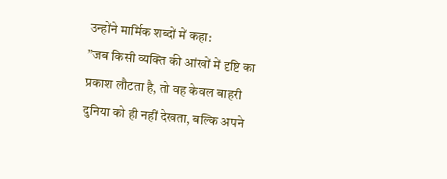उन्होंने मार्मिक शब्दों में कहा:
”जब किसी व्यक्ति की आंखों में दृष्टि का प्रकाश लौटता है, तो वह केवल बाहरी दुनिया को ही नहीं देखता, बल्कि अपने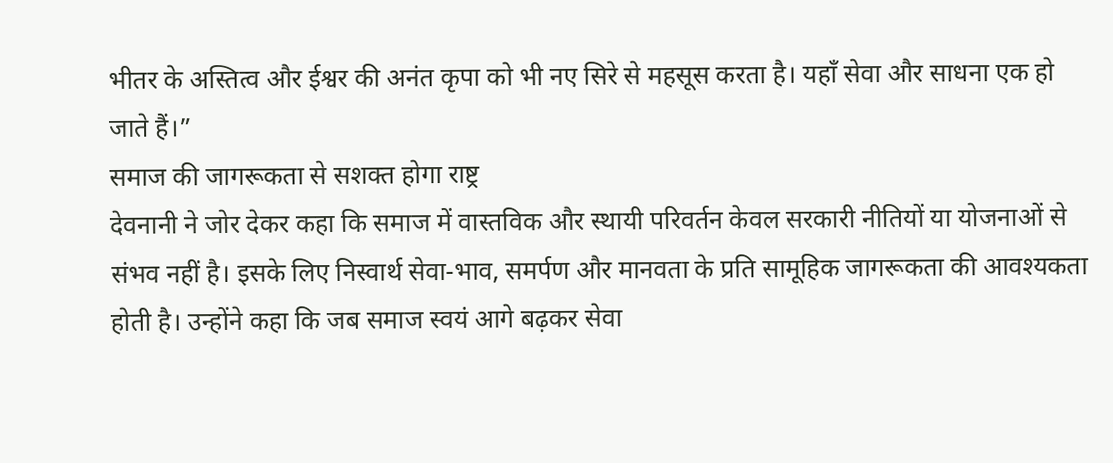भीतर के अस्तित्व और ईश्वर की अनंत कृपा को भी नए सिरे से महसूस करता है। यहाँ सेवा और साधना एक हो जाते हैं।”
समाज की जागरूकता से सशक्त होगा राष्ट्र
देवनानी ने जोर देकर कहा कि समाज में वास्तविक और स्थायी परिवर्तन केवल सरकारी नीतियों या योजनाओं से संभव नहीं है। इसके लिए निस्वार्थ सेवा-भाव, समर्पण और मानवता के प्रति सामूहिक जागरूकता की आवश्यकता होती है। उन्होंने कहा कि जब समाज स्वयं आगे बढ़कर सेवा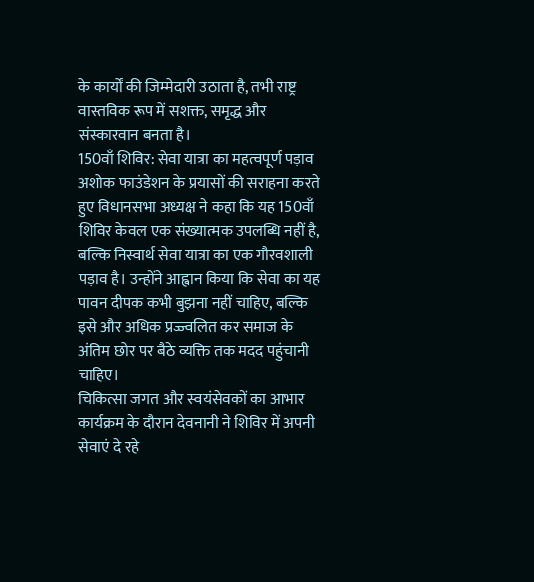के कार्यों की जिम्मेदारी उठाता है, तभी राष्ट्र वास्तविक रूप में सशक्त, समृद्ध और संस्कारवान बनता है।
150वाँ शिविर: सेवा यात्रा का महत्वपूर्ण पड़ाव
अशोक फाउंडेशन के प्रयासों की सराहना करते हुए विधानसभा अध्यक्ष ने कहा कि यह 150वाँ शिविर केवल एक संख्यात्मक उपलब्धि नहीं है, बल्कि निस्वार्थ सेवा यात्रा का एक गौरवशाली पड़ाव है। उन्होंने आह्वान किया कि सेवा का यह पावन दीपक कभी बुझना नहीं चाहिए, बल्कि इसे और अधिक प्रज्ज्वलित कर समाज के अंतिम छोर पर बैठे व्यक्ति तक मदद पहुंचानी चाहिए।
चिकित्सा जगत और स्वयंसेवकों का आभार
कार्यक्रम के दौरान देवनानी ने शिविर में अपनी सेवाएं दे रहे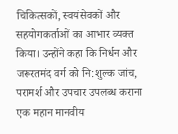चिकित्सकों, स्वयंसेवकों और सहयोगकर्ताओं का आभार व्यक्त किया। उन्होंने कहा कि निर्धन और जरूरतमंद वर्ग को नि:शुल्क जांच, परामर्श और उपचार उपलब्ध कराना एक महान मानवीय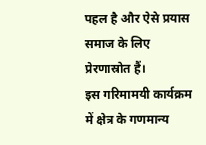पहल है और ऐसे प्रयास समाज के लिए प्रेरणास्रोत हैं।
इस गरिमामयी कार्यक्रम में क्षेत्र के गणमान्य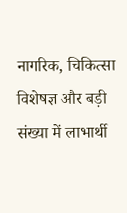नागरिक, चिकित्सा विशेषज्ञ और बड़ी संख्या में लाभार्थी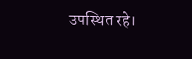उपस्थित रहे।